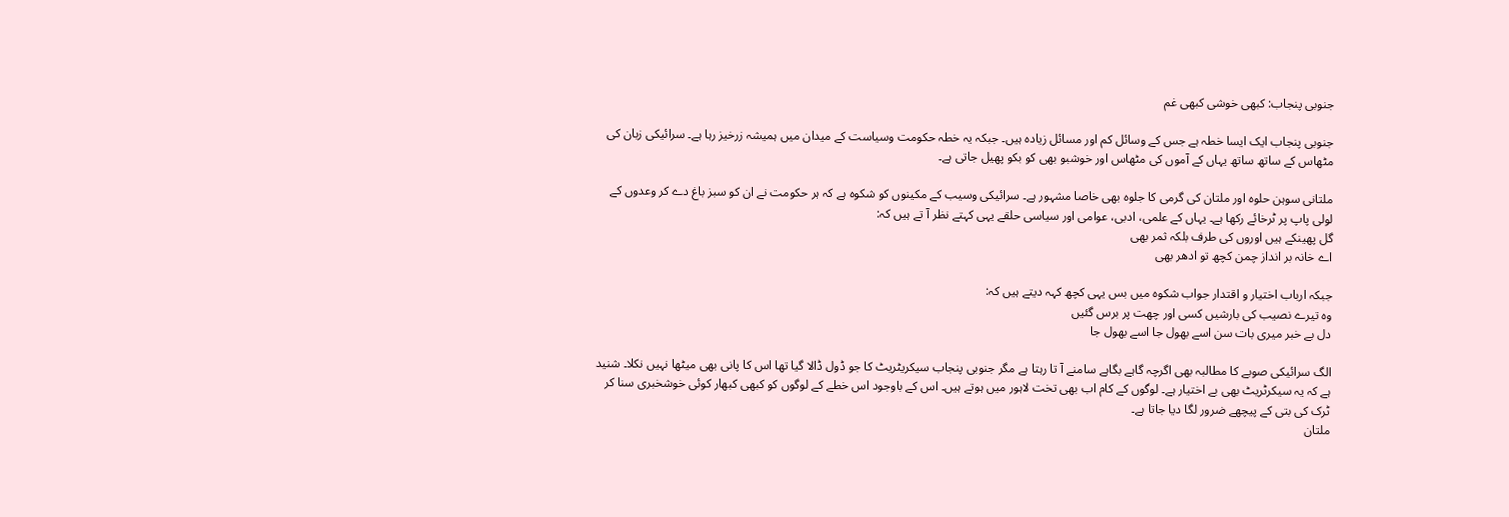جنوبی پنجاب: کبھی خوشی کبھی غم

جنوبی پنجاب ایک ایسا خطہ ہے جس کے وسائل کم اور مسائل زیادہ ہیں۔ جبکہ یہ خطہ حکومت وسیاست کے میدان میں ہمیشہ زرخیز رہا ہے۔ سرائیکی زبان کی مٹھاس کے ساتھ ساتھ یہاں کے آموں کی مٹھاس اور خوشبو بھی کو بکو پھیل جاتی ہے۔

ملتانی سوہن حلوہ اور ملتان کی گرمی کا جلوہ بھی خاصا مشہور ہے۔ سرائیکی وسیب کے مکینوں کو شکوہ ہے کہ ہر حکومت نے ان کو سبز باغ دے کر وعدوں کے لولی پاپ پر ٹرخائے رکھا ہے۔ یہاں کے علمی، ادبی، عوامی اور سیاسی حلقے یہی کہتے نظر آ تے ہیں کہ:
گل پھینکے ہیں اوروں کی طرف بلکہ ثمر بھی
اے خانہ بر انداز چمن کچھ تو ادھر بھی

جبکہ ارباب اختیار و اقتدار جواب شکوہ میں بس یہی کچھ کہہ دیتے ہیں کہ:
وہ تیرے نصیب کی بارشیں کسی اور چھت پر برس گئیں
دل بے خبر میری بات سن اسے بھول جا اسے بھول جا

الگ سرائیکی صوبے کا مطالبہ بھی اگرچہ گاہے بگاہے سامنے آ تا رہتا ہے مگر جنوبی پنجاب سیکریٹریٹ کا جو ڈول ڈالا گیا تھا اس کا پانی بھی میٹھا نہیں نکلا۔ شنید ہے کہ یہ سیکرٹریٹ بھی بے اختیار ہے۔ لوگوں کے کام اب بھی تخت لاہور میں ہوتے ہیں۔ اس کے باوجود اس خطے کے لوگوں کو کبھی کبھار کوئی خوشخبری سنا کر ٹرک کی بتی کے پیچھے ضرور لگا دیا جاتا ہے۔
ملتان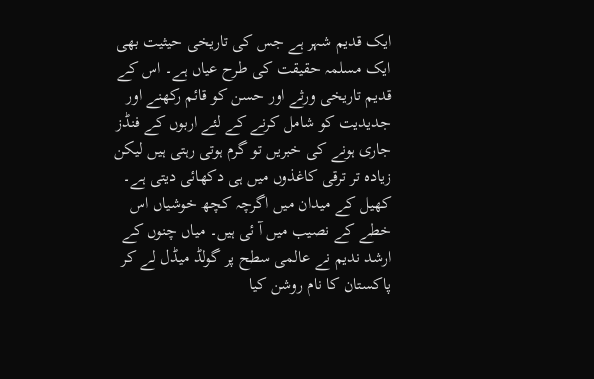ایک قدیم شہر ہے جس کی تاریخی حیثیت بھی ایک مسلمہ حقیقت کی طرح عیاں ہے۔ اس کے قدیم تاریخی ورثے اور حسن کو قائم رکھنے اور جدیدیت کو شامل کرنے کے لئے اربوں کے فنڈز جاری ہونے کی خبریں تو گرم ہوتی رہتی ہیں لیکن زیادہ تر ترقی کاغذوں میں ہی دکھائی دیتی ہے۔ کھیل کے میدان میں اگرچہ کچھ خوشیاں اس خطے کے نصیب میں آ ئی ہیں۔ میاں چنوں کے ارشد ندیم نے عالمی سطح پر گولڈ میڈل لے کر پاکستان کا نام روشن کیا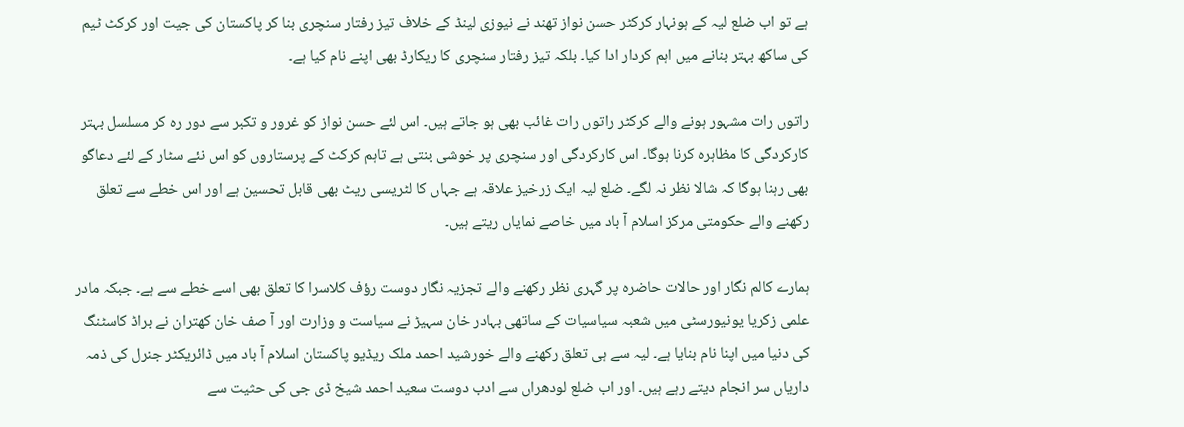ہے تو اب ضلع لیہ کے ہونہار کرکٹر حسن نواز تھند نے نیوزی لینڈ کے خلاف تیز رفتار سنچری بنا کر پاکستان کی جیت اور کرکٹ ٹیم کی ساکھ بہتر بنانے میں اہم کردار ادا کیا۔ بلکہ تیز رفتار سنچری کا ریکارڈ بھی اپنے نام کیا ہے۔

راتوں رات مشہور ہونے والے کرکٹر راتوں رات غائب بھی ہو جاتے ہیں۔ اس لئے حسن نواز کو غرور و تکبر سے دور رہ کر مسلسل بہتر کارکردگی کا مظاہرہ کرنا ہوگا۔ اس کارکردگی اور سنچری پر خوشی بنتی ہے تاہم کرکٹ کے پرستاروں کو اس نئے سٹار کے لئے دعاگو بھی رہنا ہوگا کہ شالا نظر نہ لگے۔ ضلع لیہ ایک زرخیز علاقہ ہے جہاں کا لٹریسی ریٹ بھی قابل تحسین ہے اور اس خطے سے تعلق رکھنے والے حکومتی مرکز اسلام آ باد میں خاصے نمایاں ریتے ہیں۔

ہمارے کالم نگار اور حالات حاضرہ پر گہری نظر رکھنے والے تجزیہ نگار دوست رؤف کلاسرا کا تعلق بھی اسے خطے سے ہے۔ جبکہ مادر علمی زکریا یونیورسٹی میں شعبہ سیاسیات کے ساتھی بہادر خان سہیڑ نے سیاست و وزارت اور آ صف خان کھتران نے براڈ کاسٹنگ کی دنیا میں اپنا نام بنایا ہے۔ لیہ سے ہی تعلق رکھنے والے خورشید احمد ملک ریڈیو پاکستان اسلام آ باد میں ڈائریکٹر جنرل کی ذمہ داریاں سر انجام دیتے رہے ہیں۔ اور اب ضلع لودھراں سے ادب دوست سعید احمد شیخ ڈی جی کی حثیت سے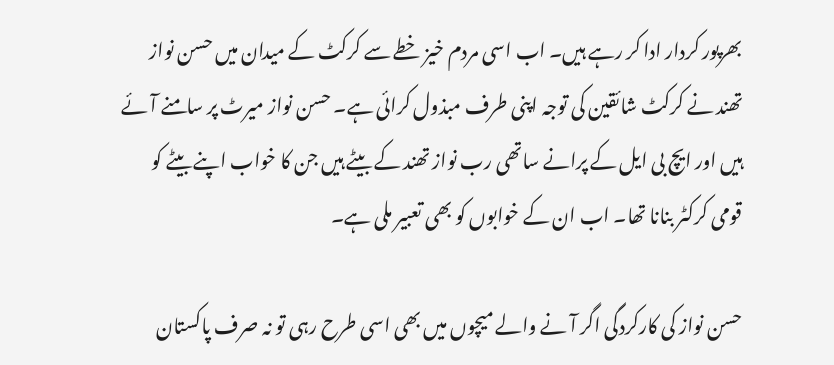بھرپور کردار ادا کر رہے ہیں۔ اب اسی مردم خیز خطے سے کرکٹ کے میدان میں حسن نواز تھند نے کرکٹ شائقین کی توجہ اپنی طرف مبذول کرائی ہے۔ حسن نواز میرٹ پر سامنے آ ئے ہیں اور ایچ بی ایل کے پرانے ساتھی رب نواز تھند کے بیٹے ہیں جن کا خواب اپنے بیٹے کو قومی کرکٹر بنانا تھا۔ اب ان کے خوابوں کو بھی تعبیر ملی ہے۔

حسن نواز کی کارکردگی اگر آ نے والے میچوں میں بھی اسی طرح رہی تو نہ صرف پاکستان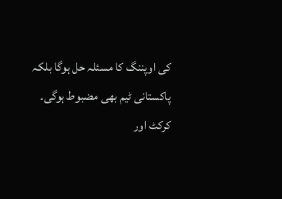کی اوپننگ کا مسئلہ حل ہوگا بلکہ پاکستانی ٹیم بھی مضبوط ہوگی۔
کرکٹ اور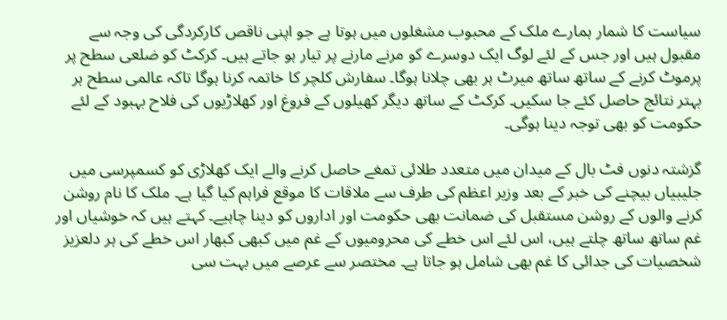سیاست کا شمار ہمارے ملک کے محبوب مشغلوں میں ہوتا ہے جو اپنی ناقص کارکردگی کی وجہ سے مقبول ہیں اور جس کے لئے لوگ ایک دوسرے کو مرنے مارنے پر تیار ہو جاتے ہیں۔ کرکٹ کو ضلعی سطح پر پرموٹ کرنے کے ساتھ ساتھ میرٹ ہر بھی چلانا ہوگا۔ سفارش کلچر کا خاتمہ کرنا ہوگا تاکہ عالمی سطح ہر بہتر نتائج حاصل کئے جا سکیں۔ کرکٹ کے ساتھ دیگر کھیلوں کے فروغ اور کھلاڑیوں کی فلاح بہبود کے لئے حکومت کو بھی توجہ دینا ہوگی۔

گزشتہ دنوں فٹ بال کے میدان میں متعدد طلائی تمغے حاصل کرنے والے ایک کھلاڑی کو کسمپرسی میں جلیبیاں بیچنے کی خبر کے بعد وزیر اعظم کی طرف سے ملاقات کا موقع فراہم کیا گیا ہے۔ ملک کا نام روشن کرنے والوں کے روشن مستقبل کی ضمانت بھی حکومت اور اداروں کو دینا چاہیے۔ کہتے ہیں کہ خوشیاں اور غم ساتھ ساتھ چلتے ہیں، اس لئے اس خطے کی محرومیوں کے غم میں کبھی کبھار اس خطے کی ہر دلعزیز شخصیات کی جدائی کا غم بھی شامل ہو جاتا ہے۔ مختصر سے عرصے میں بہت سی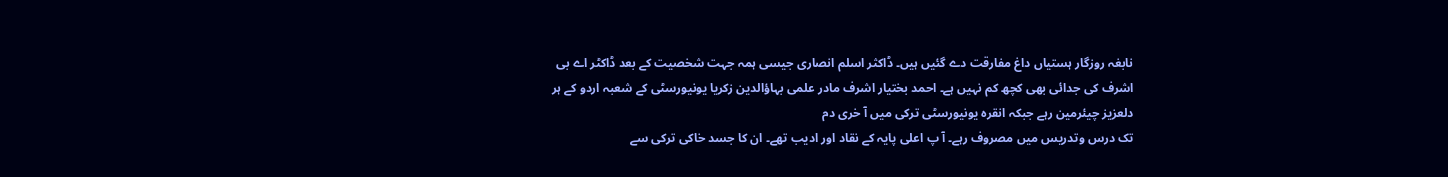نابغہ روزگار ہستیاں داغ مفارقت دے گئیں ہیں۔ ڈاکثر اسلم انصاری جیسی ہمہ جہت شخصیت کے بعد ڈاکٹر اے بی اشرف کی جدائی بھی کچھ کم نہیں ہے۔ احمد بختیار اشرف مادر علمی بہاؤالدین زکریا یونیورسٹی کے شعبہ اردو کے ہر دلعزیز چیئرمین رہے جبکہ انقرہ یونیورسٹی ترکی میں آ خری دم
تک درس وتدریس میں مصروف رہے۔ آ پ اعلی پایہ کے نقاد اور ادیب تھے۔ ان کا جسد خاکی ترکی سے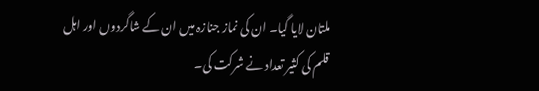ملتان لایا گیا۔ ان کی نماز جنازہ میں ان کے شاگردوں اور اہل قلم کی کثیر تعداد نے شرکت کی۔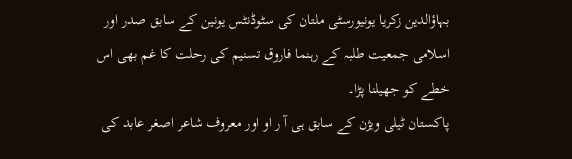بہاؤالدین زکریا یونیورسٹی ملتان کی سٹوڈنٹس یونین کے سابق صدر اور اسلامی جمعیت طلبہ کے رہنما فاروق تسنیم کی رحلت کا غم بھی اس خطے کو جھیلنا پڑا۔
پاکستان ٹیلی ویژن کے سابق ہی آ ر او اور معروف شاعر اصغر عابد کی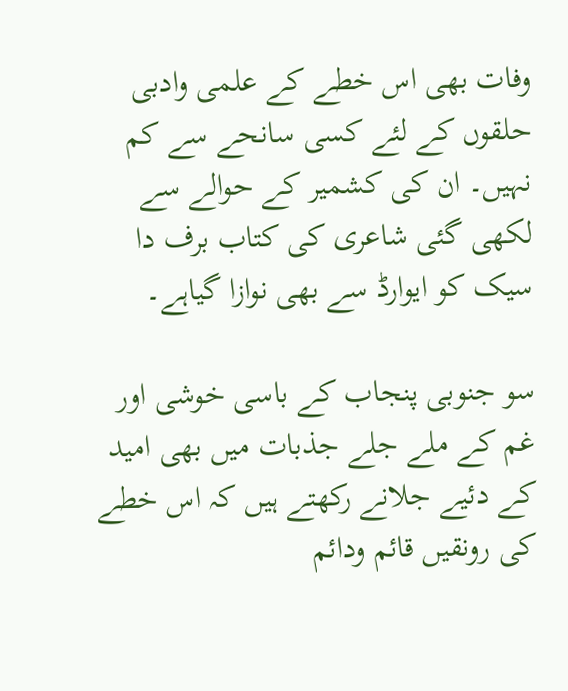وفات بھی اس خطے کے علمی وادبی حلقوں کے لئے کسی سانحے سے کم نہیں۔ ان کی کشمیر کے حوالے سے لکھی گئی شاعری کی کتاب برف دا سیک کو ایوارڈ سے بھی نوازا گیاہے۔

سو جنوبی پنجاب کے باسی خوشی اور غم کے ملے جلے جذبات میں بھی امید کے دئیے جلانے رکھتے ہیں کہ اس خطے کی رونقیں قائم ودائم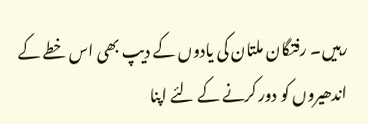رہیں۔ رفتگان ملتان کی یادوں کے دیپ بھی اس خطے کے اندھیروں کو دور کرنے کے لئے اپنا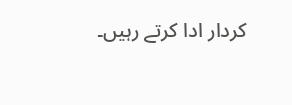کردار ادا کرتے رہیں۔